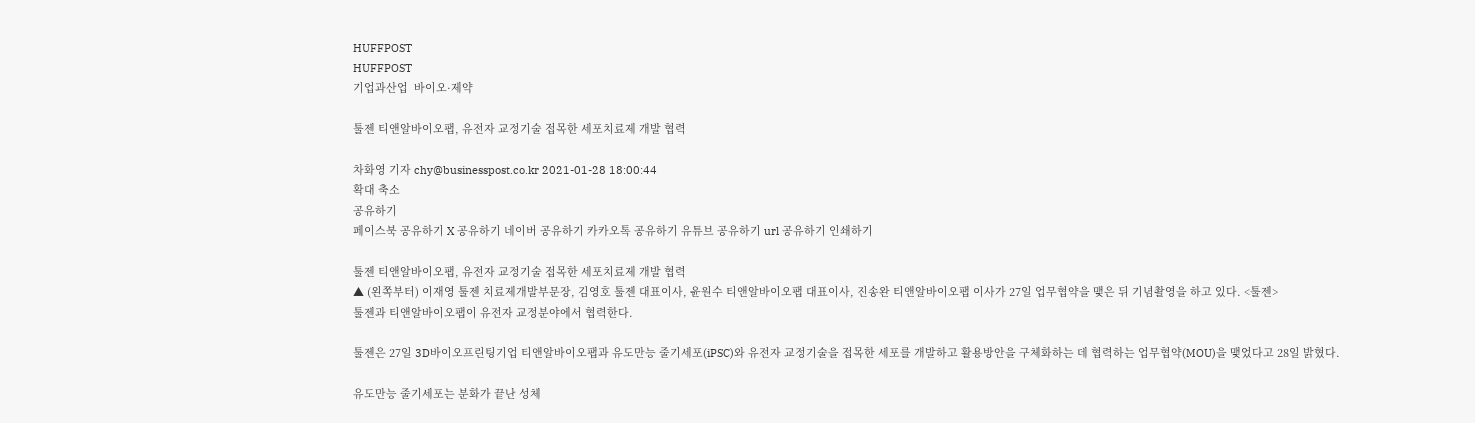HUFFPOST
HUFFPOST
기업과산업  바이오·제약

툴젠 티앤알바이오팹, 유전자 교정기술 접목한 세포치료제 개발 협력

차화영 기자 chy@businesspost.co.kr 2021-01-28 18:00:44
확대 축소
공유하기
페이스북 공유하기 X 공유하기 네이버 공유하기 카카오톡 공유하기 유튜브 공유하기 url 공유하기 인쇄하기

툴젠 티앤알바이오팹, 유전자 교정기술 접목한 세포치료제 개발 협력
▲ (왼쪽부터) 이재영 툴젠 치료제개발부문장, 김영호 툴젠 대표이사, 윤원수 티앤알바이오팹 대표이사, 진송완 티앤알바이오팹 이사가 27일 업무협약을 맺은 뒤 기념촬영을 하고 있다. <툴젠>
툴젠과 티앤알바이오팹이 유전자 교정분야에서 협력한다.

툴젠은 27일 3D바이오프린팅기업 티앤알바이오팹과 유도만능 줄기세포(iPSC)와 유전자 교정기술을 접목한 세포를 개발하고 활용방안을 구체화하는 데 협력하는 업무협약(MOU)을 맺었다고 28일 밝혔다.

유도만능 줄기세포는 분화가 끝난 성체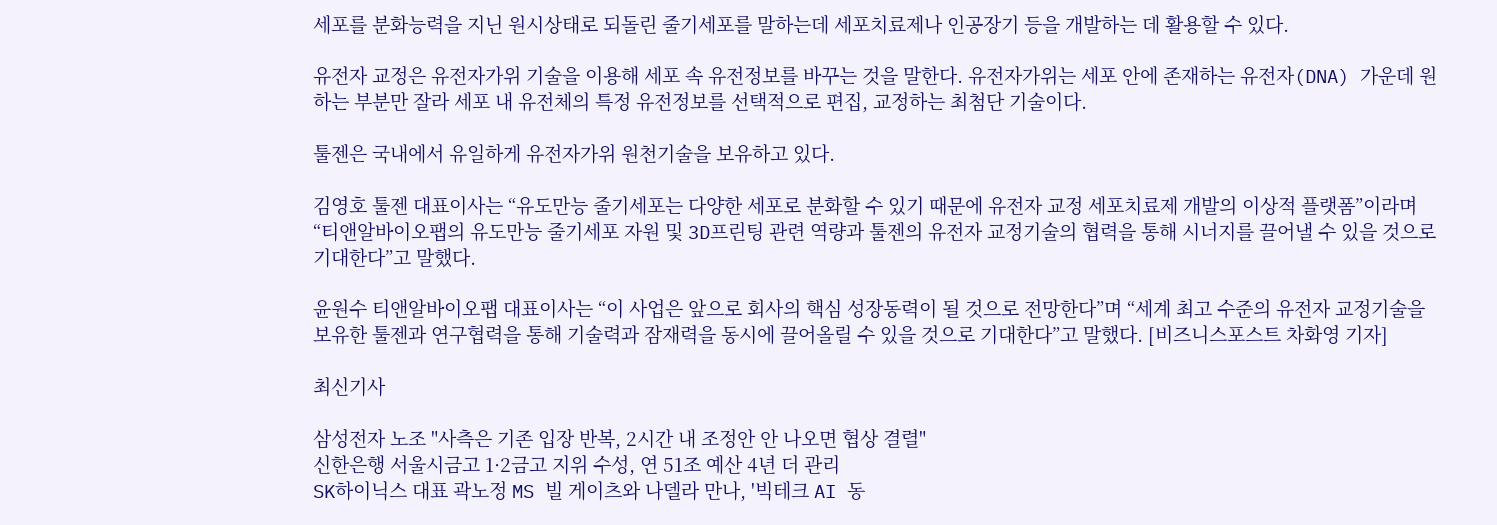세포를 분화능력을 지닌 원시상태로 되돌린 줄기세포를 말하는데 세포치료제나 인공장기 등을 개발하는 데 활용할 수 있다.

유전자 교정은 유전자가위 기술을 이용해 세포 속 유전정보를 바꾸는 것을 말한다. 유전자가위는 세포 안에 존재하는 유전자(DNA) 가운데 원하는 부분만 잘라 세포 내 유전체의 특정 유전정보를 선택적으로 편집, 교정하는 최첨단 기술이다.

툴젠은 국내에서 유일하게 유전자가위 원천기술을 보유하고 있다.

김영호 툴젠 대표이사는 “유도만능 줄기세포는 다양한 세포로 분화할 수 있기 때문에 유전자 교정 세포치료제 개발의 이상적 플랫폼”이라며 “티앤알바이오팹의 유도만능 줄기세포 자원 및 3D프린팅 관련 역량과 툴젠의 유전자 교정기술의 협력을 통해 시너지를 끌어낼 수 있을 것으로 기대한다”고 말했다.

윤원수 티앤알바이오팹 대표이사는 “이 사업은 앞으로 회사의 핵심 성장동력이 될 것으로 전망한다”며 “세계 최고 수준의 유전자 교정기술을 보유한 툴젠과 연구협력을 통해 기술력과 잠재력을 동시에 끌어올릴 수 있을 것으로 기대한다”고 말했다. [비즈니스포스트 차화영 기자]

최신기사

삼성전자 노조 "사측은 기존 입장 반복, 2시간 내 조정안 안 나오면 협상 결렬"
신한은행 서울시금고 1·2금고 지위 수성, 연 51조 예산 4년 더 관리
SK하이닉스 대표 곽노정 MS 빌 게이츠와 나델라 만나, '빅테크 AI 동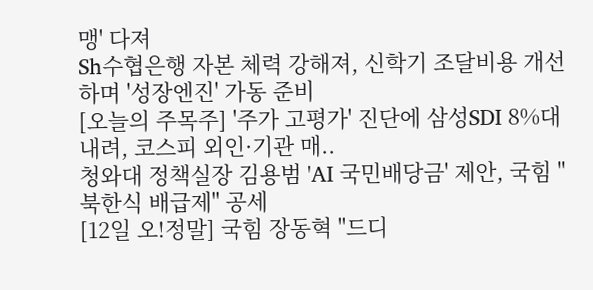맹' 다져
Sh수협은행 자본 체력 강해져, 신학기 조달비용 개선하며 '성장엔진' 가동 준비
[오늘의 주목주] '주가 고평가' 진단에 삼성SDI 8%대 내려, 코스피 외인·기관 매..
청와대 정책실장 김용범 'AI 국민배당금' 제안, 국힘 "북한식 배급제" 공세
[12일 오!정말] 국힘 장동혁 "드디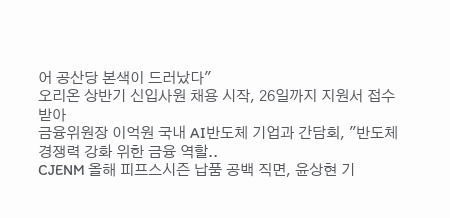어 공산당 본색이 드러났다"
오리온 상반기 신입사원 채용 시작, 26일까지 지원서 접수 받아
금융위원장 이억원 국내 AI반도체 기업과 간담회, "반도체 경쟁력 강화 위한 금융 역할..
CJENM 올해 피프스시즌 납품 공백 직면, 윤상현 기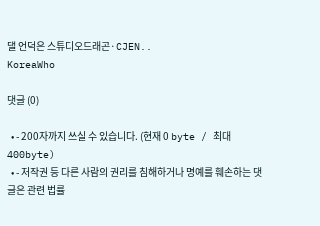댈 언덕은 스튜디오드래곤·CJEN..
KoreaWho

댓글 (0)

  • - 200자까지 쓰실 수 있습니다. (현재 0 byte / 최대 400byte)
  • - 저작권 등 다른 사람의 권리를 침해하거나 명예를 훼손하는 댓글은 관련 법률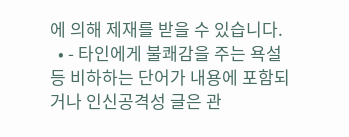에 의해 제재를 받을 수 있습니다.
  • - 타인에게 불쾌감을 주는 욕설 등 비하하는 단어가 내용에 포함되거나 인신공격성 글은 관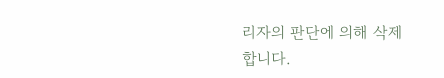리자의 판단에 의해 삭제 합니다.